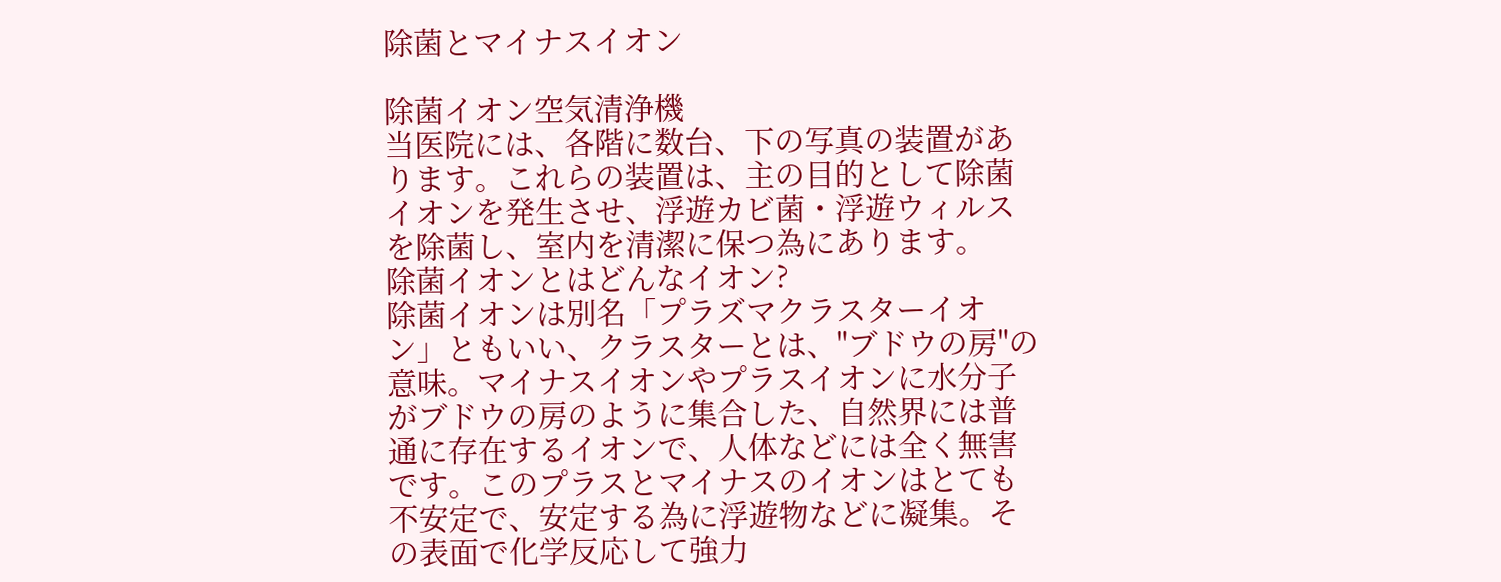除菌とマイナスイオン

除菌イオン空気清浄機
当医院には、各階に数台、下の写真の装置があります。これらの装置は、主の目的として除菌イオンを発生させ、浮遊カビ菌・浮遊ウィルスを除菌し、室内を清潔に保つ為にあります。
除菌イオンとはどんなイオン?
除菌イオンは別名「プラズマクラスターイオン」ともいい、クラスターとは、"ブドウの房"の意味。マイナスイオンやプラスイオンに水分子がブドウの房のように集合した、自然界には普通に存在するイオンで、人体などには全く無害です。このプラスとマイナスのイオンはとても不安定で、安定する為に浮遊物などに凝集。その表面で化学反応して強力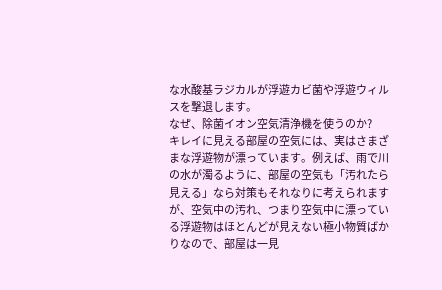な水酸基ラジカルが浮遊カビ菌や浮遊ウィルスを撃退します。
なぜ、除菌イオン空気清浄機を使うのか?
キレイに見える部屋の空気には、実はさまざまな浮遊物が漂っています。例えば、雨で川の水が濁るように、部屋の空気も「汚れたら見える」なら対策もそれなりに考えられますが、空気中の汚れ、つまり空気中に漂っている浮遊物はほとんどが見えない極小物質ばかりなので、部屋は一見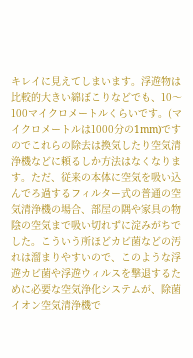キレイに見えてしまいます。浮遊物は比較的大きい綿ぼこりなどでも、10〜100マイクロメートルくらいです。(マイクロメートルは1000分の1mm)ですのでこれらの除去は換気したり空気清浄機などに頼るしか方法はなくなります。ただ、従来の本体に空気を吸い込んでろ過するフィルター式の普通の空気清浄機の場合、部屋の隅や家具の物陰の空気まで吸い切れずに淀みがちでした。こういう所ほどカビ菌などの汚れは溜まりやすいので、このような浮遊カビ菌や浮遊ウィルスを撃退するために必要な空気浄化システムが、除菌イオン空気清浄機で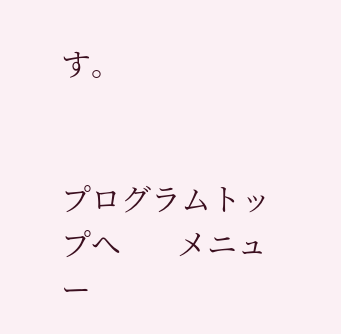す。


プログラムトップへ       メニュー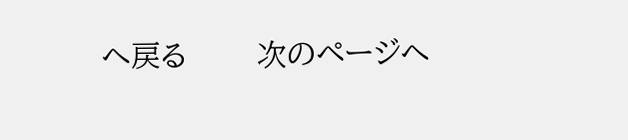へ戻る       次のページへ